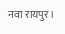नवा रायपुर।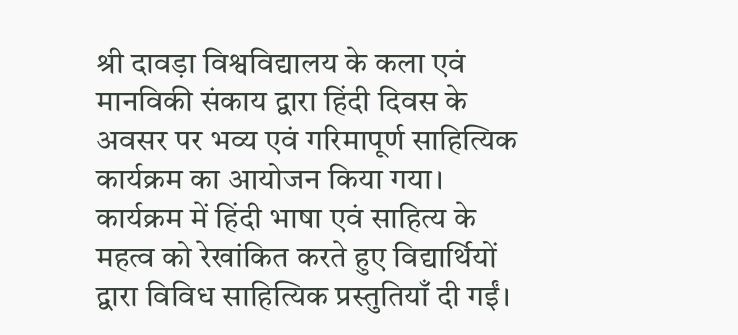श्री दावड़ा विश्वविद्यालय के कला एवं मानविकी संकाय द्वारा हिंदी दिवस के अवसर पर भव्य एवं गरिमापूर्ण साहित्यिक कार्यक्रम का आयोजन किया गया। कार्यक्रम में हिंदी भाषा एवं साहित्य के महत्व को रेखांकित करते हुए विद्यार्थियों द्वारा विविध साहित्यिक प्रस्तुतियाँ दी गईं।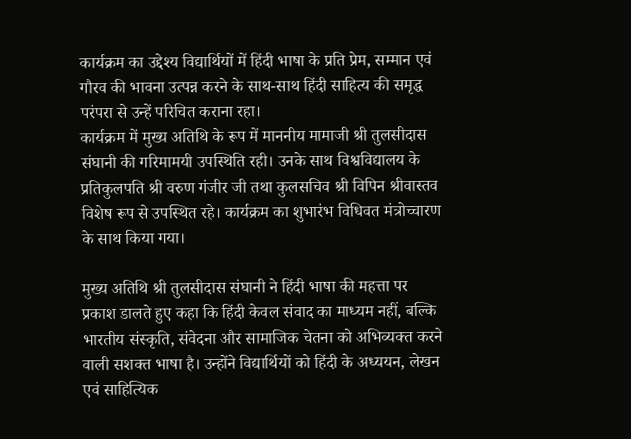कार्यक्रम का उद्देश्य विद्यार्थियों में हिंदी भाषा के प्रति प्रेम, सम्मान एवं गौरव की भावना उत्पन्न करने के साथ-साथ हिंदी साहित्य की समृद्ध परंपरा से उन्हें परिचित कराना रहा।
कार्यक्रम में मुख्य अतिथि के रूप में माननीय मामाजी श्री तुलसीदास संघानी की गरिमामयी उपस्थिति रही। उनके साथ विश्वविद्यालय के प्रतिकुलपति श्री वरुण गंजीर जी तथा कुलसचिव श्री विपिन श्रीवास्तव विशेष रूप से उपस्थित रहे। कार्यक्रम का शुभारंभ विधिवत मंत्रोच्चारण के साथ किया गया।

मुख्य अतिथि श्री तुलसीदास संघानी ने हिंदी भाषा की महत्ता पर प्रकाश डालते हुए कहा कि हिंदी केवल संवाद का माध्यम नहीं, बल्कि भारतीय संस्कृति, संवेदना और सामाजिक चेतना को अभिव्यक्त करने वाली सशक्त भाषा है। उन्होंने विद्यार्थियों को हिंदी के अध्ययन, लेखन एवं साहित्यिक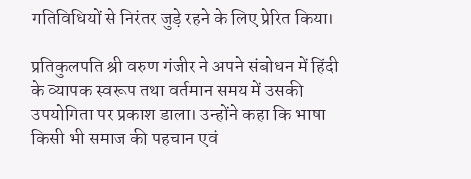गतिविधियों से निरंतर जुड़े रहने के लिए प्रेरित किया।

प्रतिकुलपति श्री वरुण गंजीर ने अपने संबोधन में हिंदी के व्यापक स्वरूप तथा वर्तमान समय में उसकी उपयोगिता पर प्रकाश डाला। उन्होंने कहा कि भाषा किसी भी समाज की पहचान एवं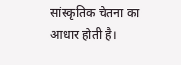सांस्कृतिक चेतना का आधार होती है।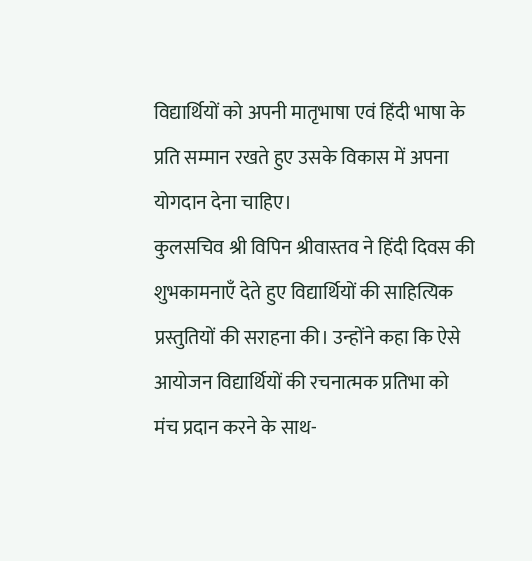विद्यार्थियों को अपनी मातृभाषा एवं हिंदी भाषा के प्रति सम्मान रखते हुए उसके विकास में अपना योगदान देना चाहिए।
कुलसचिव श्री विपिन श्रीवास्तव ने हिंदी दिवस की शुभकामनाएँ देते हुए विद्यार्थियों की साहित्यिक प्रस्तुतियों की सराहना की। उन्होंने कहा कि ऐसे आयोजन विद्यार्थियों की रचनात्मक प्रतिभा को मंच प्रदान करने के साथ-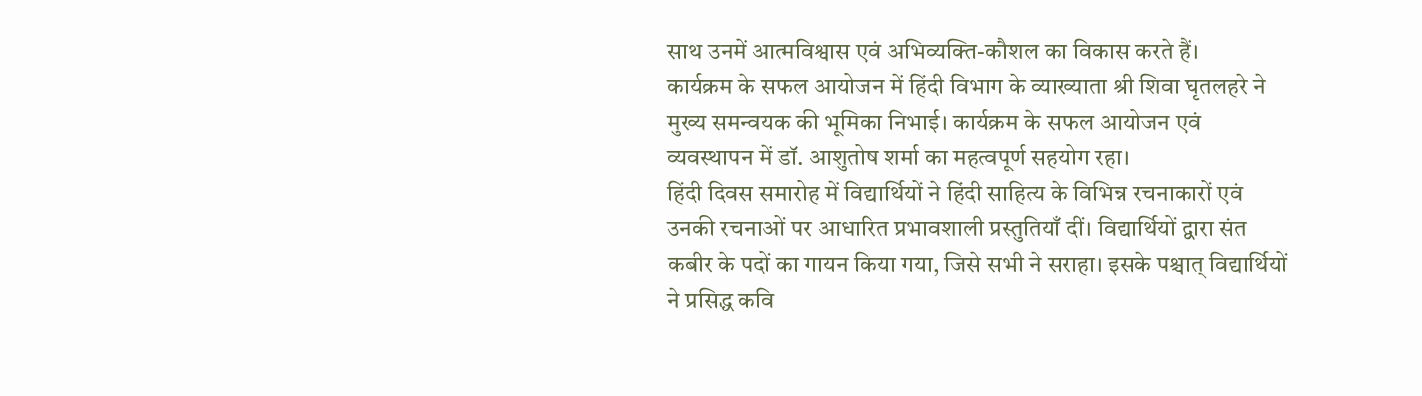साथ उनमें आत्मविश्वास एवं अभिव्यक्ति-कौशल का विकास करते हैं।
कार्यक्रम के सफल आयोजन में हिंदी विभाग के व्याख्याता श्री शिवा घृतलहरे ने मुख्य समन्वयक की भूमिका निभाई। कार्यक्रम के सफल आयोजन एवं व्यवस्थापन में डॉ. आशुतोष शर्मा का महत्वपूर्ण सहयोग रहा।
हिंदी दिवस समारोह में विद्यार्थियों ने हिंदी साहित्य के विभिन्न रचनाकारों एवं उनकी रचनाओं पर आधारित प्रभावशाली प्रस्तुतियाँ दीं। विद्यार्थियों द्वारा संत कबीर के पदों का गायन किया गया, जिसे सभी ने सराहा। इसके पश्चात् विद्यार्थियों ने प्रसिद्ध कवि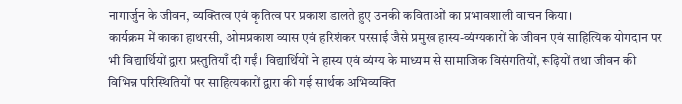नागार्जुन के जीवन, व्यक्तित्व एवं कृतित्व पर प्रकाश डालते हुए उनकी कविताओं का प्रभावशाली वाचन किया।
कार्यक्रम में काका हाथरसी, ओमप्रकाश व्यास एवं हरिशंकर परसाई जैसे प्रमुख हास्य-व्यंग्यकारों के जीवन एवं साहित्यिक योगदान पर भी विद्यार्थियों द्वारा प्रस्तुतियाँ दी गईं। विद्यार्थियों ने हास्य एवं व्यंग्य के माध्यम से सामाजिक विसंगतियों, रूढ़ियों तथा जीवन की विभिन्न परिस्थितियों पर साहित्यकारों द्वारा की गई सार्थक अभिव्यक्ति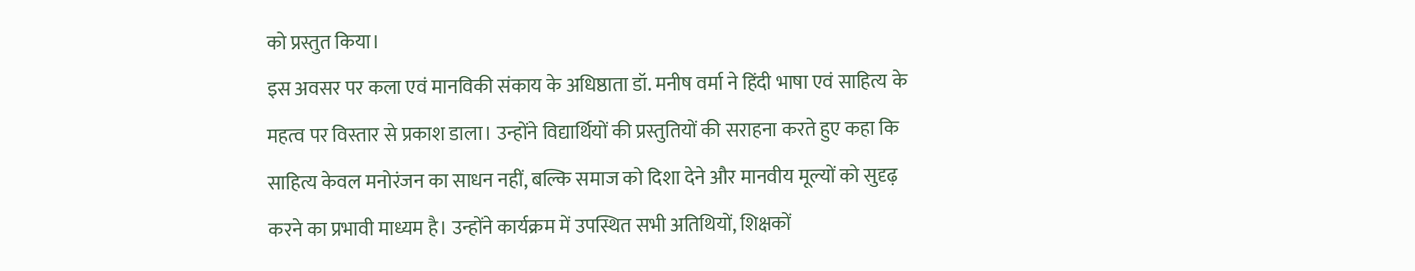को प्रस्तुत किया।
इस अवसर पर कला एवं मानविकी संकाय के अधिष्ठाता डॉ. मनीष वर्मा ने हिंदी भाषा एवं साहित्य के महत्व पर विस्तार से प्रकाश डाला। उन्होंने विद्यार्थियों की प्रस्तुतियों की सराहना करते हुए कहा कि साहित्य केवल मनोरंजन का साधन नहीं, बल्कि समाज को दिशा देने और मानवीय मूल्यों को सुदृढ़ करने का प्रभावी माध्यम है। उन्होंने कार्यक्रम में उपस्थित सभी अतिथियों, शिक्षकों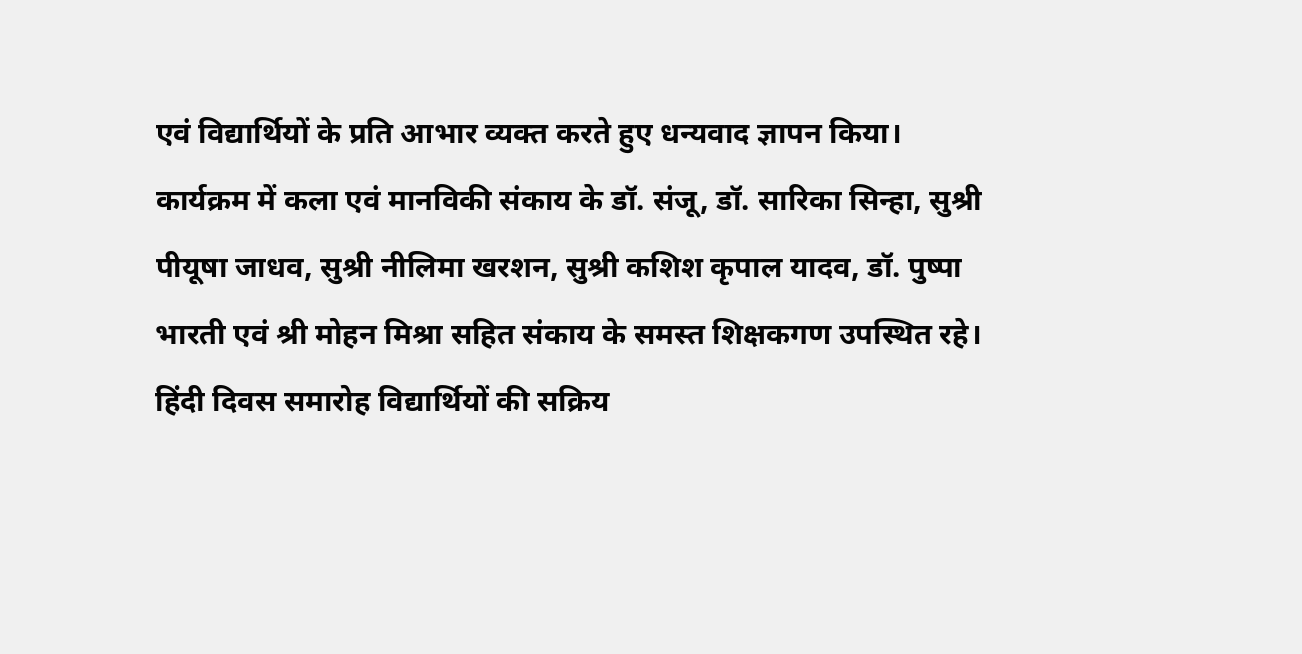एवं विद्यार्थियों के प्रति आभार व्यक्त करते हुए धन्यवाद ज्ञापन किया।
कार्यक्रम में कला एवं मानविकी संकाय के डॉ. संजू, डॉ. सारिका सिन्हा, सुश्री पीयूषा जाधव, सुश्री नीलिमा खरशन, सुश्री कशिश कृपाल यादव, डॉ. पुष्पा भारती एवं श्री मोहन मिश्रा सहित संकाय के समस्त शिक्षकगण उपस्थित रहे।
हिंदी दिवस समारोह विद्यार्थियों की सक्रिय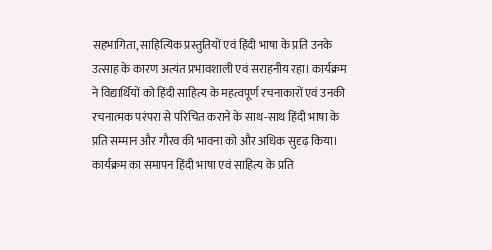सहभागिता, साहित्यिक प्रस्तुतियों एवं हिंदी भाषा के प्रति उनके उत्साह के कारण अत्यंत प्रभावशाली एवं सराहनीय रहा। कार्यक्रम ने विद्यार्थियों को हिंदी साहित्य के महत्वपूर्ण रचनाकारों एवं उनकी रचनात्मक परंपरा से परिचित कराने के साथ-साथ हिंदी भाषा के प्रति सम्मान और गौरव की भावना को और अधिक सुदृढ़ किया।
कार्यक्रम का समापन हिंदी भाषा एवं साहित्य के प्रति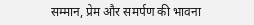सम्मान, प्रेम और समर्पण की भावना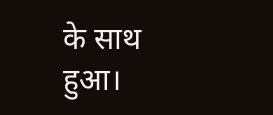के साथ हुआ।